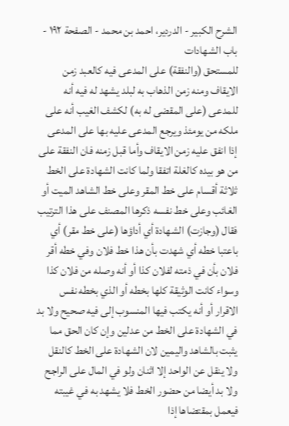الشرح الکبير - الدردیر، احمد بن محمد - الصفحة ١٩٢ - باب الشهادات
للمستحق (والنفقة) على المدعى فيه كالعبد زمن الايقاف ومنه زمن الذهاب به لبلد يشهد له فيه أنه للمدعى (على المقضى له به) لكشف الغيب أنه على ملكه من يومئذ ويرجع المدعى عليه بها على المدعى إذا انفق عليه زمن الايقاف وأما قبل زمنه فان النفقة على من هو بيده كالغلة اتفقا ولما كانت الشهادة على الخط ثلاثة أقسام على خط المقر وعلى خط الشاهد الميت أو الغائب وعلى خط نفسه ذكرها المصنف على هذا الترتيب فقال (وجازت) الشهادة أي أداؤها (على خط مقر) أي باعتبا خطه أي شهدت بأن هذا خط فلان وفي خطه أقر فلان بأن في ذمته لفلان كذا أو أنه وصله من فلان كذا وسواء كانت الوثيقة كلها بخطه أو الذي بخطه نفس الاقرار أو أنه يكتب فيها المنسوب إلى فيه صحيح ولا بد في الشهادة على الخط من عدلين وإن كان الحق مما يثبت بالشاهد واليمين لان الشهادة على الخط كالنقل ولا ينقل عن الواحد إلا اثنان ولو في المال على الراجح ولا بد أيضا من حضور الخط فلا يشهد به في غيبته فيعمل بمقتضاها إذا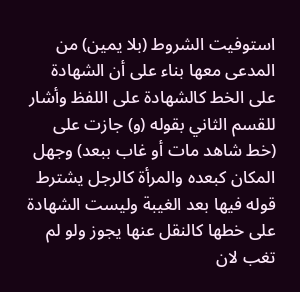استوفيت الشروط (بلا يمين) من المدعى معها بناء على أن الشهادة على الخط كالشهادة على اللفظ وأشار للقسم الثاني بقوله (و) جازت على (خط شاهد مات أو غاب ببعد) وجهل المكان كبعده والمرأة كالرجل يشترط قوله فيها بعد الغيبة وليست الشهادة على خطها كالنقل عنها يجوز ولو لم تغب لان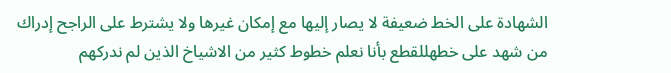الشهادة على الخط ضعيفة لا يصار إليها مع إمكان غيرها ولا يشترط على الراجح إدراك من شهد على خطهللقطع بأنا نعلم خطوط كثير من الاشياخ الذين لم ندركهم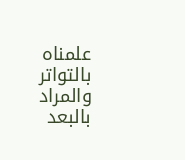علمناه بالتواتر والمراد بالبعد